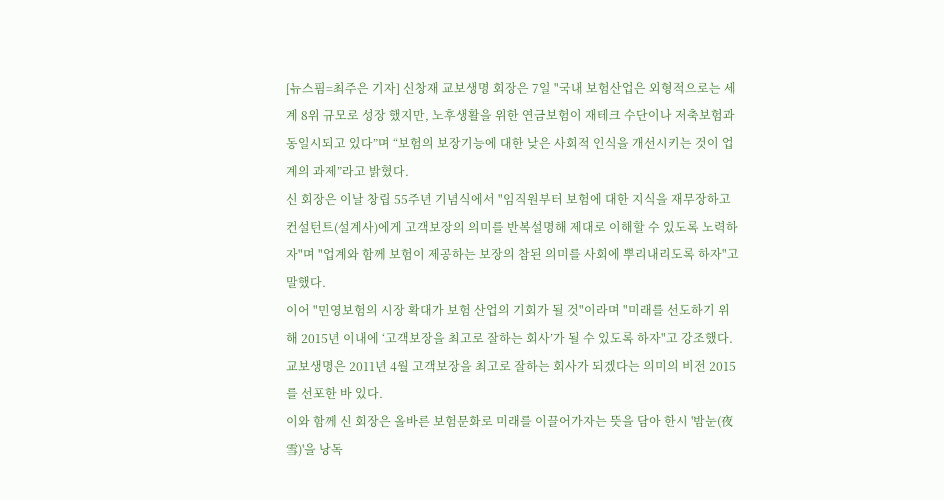[뉴스핌=최주은 기자] 신창재 교보생명 회장은 7일 "국내 보험산업은 외형적으로는 세계 8위 규모로 성장 했지만, 노후생활을 위한 연금보험이 재테크 수단이나 저축보험과 동일시되고 있다”며 “보험의 보장기능에 대한 낮은 사회적 인식을 개선시키는 것이 업계의 과제”라고 밝혔다.
신 회장은 이날 창립 55주년 기념식에서 "임직원부터 보험에 대한 지식을 재무장하고 컨설턴트(설계사)에게 고객보장의 의미를 반복설명해 제대로 이해할 수 있도록 노력하자"며 "업계와 함께 보험이 제공하는 보장의 참된 의미를 사회에 뿌리내리도록 하자"고 말했다.
이어 "민영보험의 시장 확대가 보험 산업의 기회가 될 것"이라며 "미래를 선도하기 위해 2015년 이내에 ‘고객보장을 최고로 잘하는 회사’가 될 수 있도록 하자"고 강조했다.
교보생명은 2011년 4월 고객보장을 최고로 잘하는 회사가 되겠다는 의미의 비전 2015를 선포한 바 있다.
이와 함께 신 회장은 올바른 보험문화로 미래를 이끌어가자는 뜻을 담아 한시 '밤눈(夜雪)'을 낭독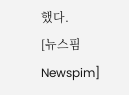했다.
[뉴스핌 Newspim]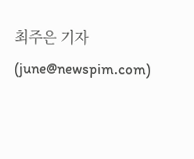최주은 기자 (june@newspim.com)